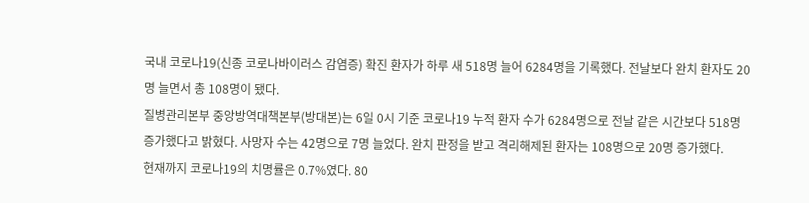국내 코로나19(신종 코로나바이러스 감염증) 확진 환자가 하루 새 518명 늘어 6284명을 기록했다. 전날보다 완치 환자도 20명 늘면서 총 108명이 됐다.
질병관리본부 중앙방역대책본부(방대본)는 6일 0시 기준 코로나19 누적 환자 수가 6284명으로 전날 같은 시간보다 518명 증가했다고 밝혔다. 사망자 수는 42명으로 7명 늘었다. 완치 판정을 받고 격리해제된 환자는 108명으로 20명 증가했다.
현재까지 코로나19의 치명률은 0.7%였다. 80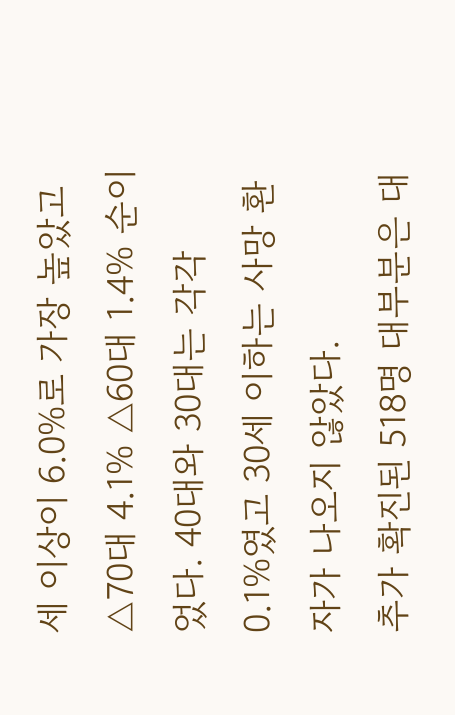세 이상이 6.0%로 가장 높았고 △70대 4.1% △60대 1.4% 순이었다. 40대와 30대는 각각 0.1%였고 30세 이하는 사망 환자가 나오지 않았다.
추가 확진된 518명 대부분은 대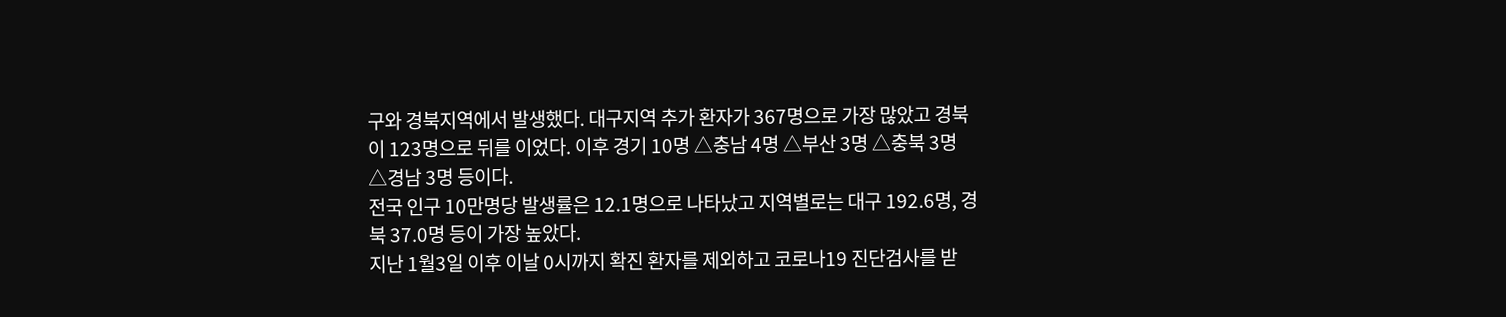구와 경북지역에서 발생했다. 대구지역 추가 환자가 367명으로 가장 많았고 경북이 123명으로 뒤를 이었다. 이후 경기 10명 △충남 4명 △부산 3명 △충북 3명 △경남 3명 등이다.
전국 인구 10만명당 발생률은 12.1명으로 나타났고 지역별로는 대구 192.6명, 경북 37.0명 등이 가장 높았다.
지난 1월3일 이후 이날 0시까지 확진 환자를 제외하고 코로나19 진단검사를 받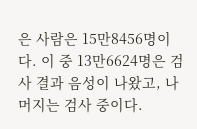은 사람은 15만8456명이다. 이 중 13만6624명은 검사 결과 음성이 나왔고, 나머지는 검사 중이다.